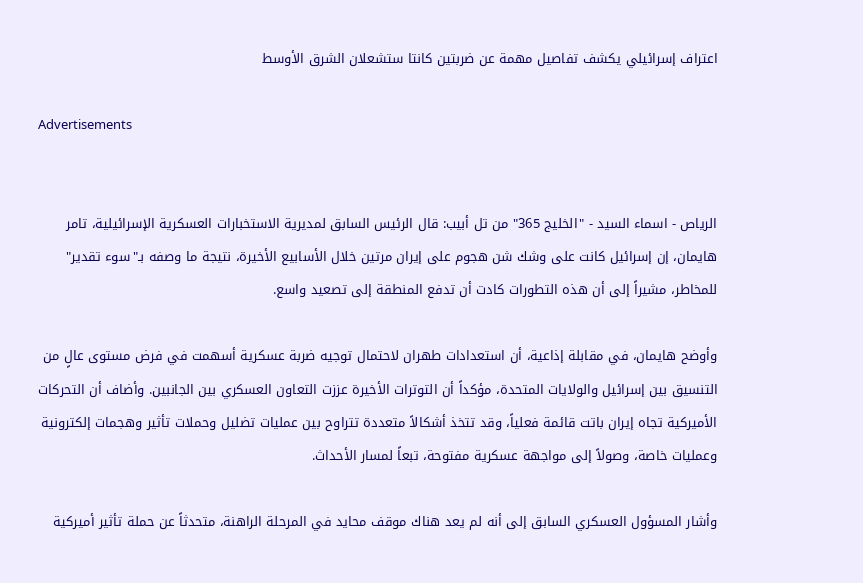اعتراف إسرائيلي يكشف تفاصيل مهمة عن ضربتين كانتا ستشعلان الشرق الأوسط

Advertisements


الرياص - اسماء السيد - "الخليج 365" من تل أبيب: قال الرئيس السابق لمديرية الاستخبارات العسكرية الإسرائيلية، تامر هايمان، إن إسرائيل كانت على وشك شن هجوم على إيران مرتين خلال الأسابيع الأخيرة، نتيجة ما وصفه بـ"سوء تقدير" للمخاطر، مشيراً إلى أن هذه التطورات كادت أن تدفع المنطقة إلى تصعيد واسع.

وأوضح هايمان، في مقابلة إذاعية، أن استعدادات طهران لاحتمال توجيه ضربة عسكرية أسهمت في فرض مستوى عالٍ من التنسيق بين إسرائيل والولايات المتحدة، مؤكداً أن التوترات الأخيرة عززت التعاون العسكري بين الجانبين. وأضاف أن التحركات الأميركية تجاه إيران باتت قائمة فعلياً، وقد تتخذ أشكالاً متعددة تتراوح بين عمليات تضليل وحملات تأثير وهجمات إلكترونية وعمليات خاصة، وصولاً إلى مواجهة عسكرية مفتوحة، تبعاً لمسار الأحداث.

وأشار المسؤول العسكري السابق إلى أنه لم يعد هناك موقف محايد في المرحلة الراهنة، متحدثاً عن حملة تأثير أميركية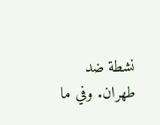نشطة ضد طهران. وفي ما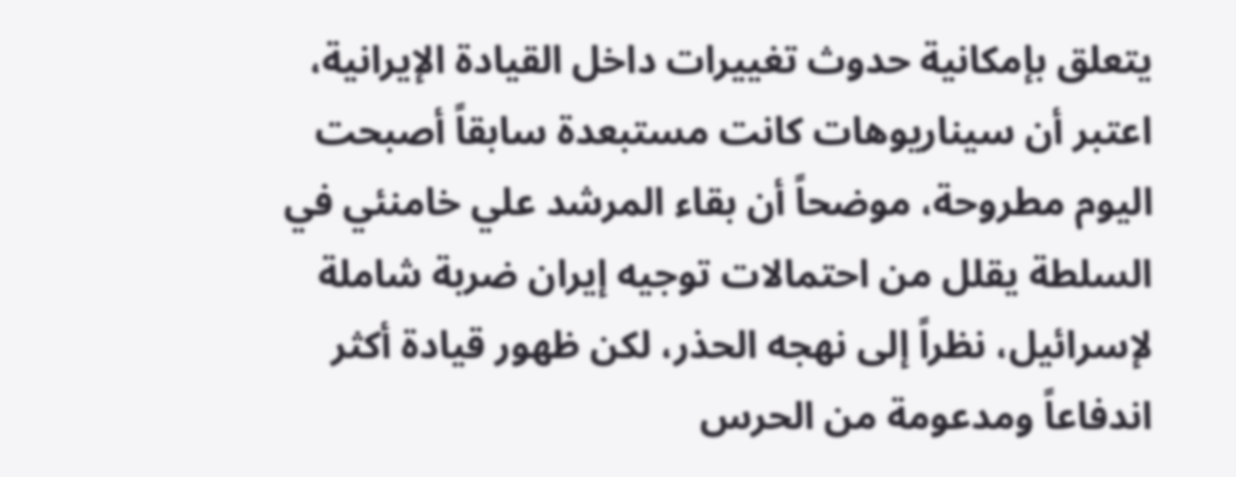يتعلق بإمكانية حدوث تغييرات داخل القيادة الإيرانية، اعتبر أن سيناريوهات كانت مستبعدة سابقاً أصبحت اليوم مطروحة، موضحاً أن بقاء المرشد علي خامنئي في السلطة يقلل من احتمالات توجيه إيران ضربة شاملة لإسرائيل، نظراً إلى نهجه الحذر، لكن ظهور قيادة أكثر اندفاعاً ومدعومة من الحرس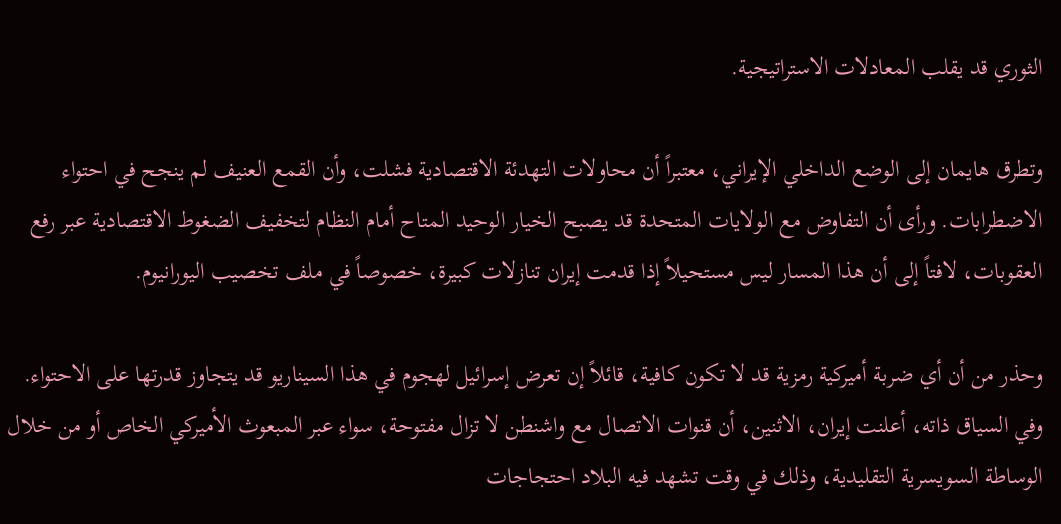الثوري قد يقلب المعادلات الاستراتيجية.

وتطرق هايمان إلى الوضع الداخلي الإيراني، معتبراً أن محاولات التهدئة الاقتصادية فشلت، وأن القمع العنيف لم ينجح في احتواء الاضطرابات. ورأى أن التفاوض مع الولايات المتحدة قد يصبح الخيار الوحيد المتاح أمام النظام لتخفيف الضغوط الاقتصادية عبر رفع العقوبات، لافتاً إلى أن هذا المسار ليس مستحيلاً إذا قدمت إيران تنازلات كبيرة، خصوصاً في ملف تخصيب اليورانيوم.

وحذر من أن أي ضربة أميركية رمزية قد لا تكون كافية، قائلاً إن تعرض إسرائيل لهجوم في هذا السيناريو قد يتجاوز قدرتها على الاحتواء. وفي السياق ذاته، أعلنت إيران، الاثنين، أن قنوات الاتصال مع واشنطن لا تزال مفتوحة، سواء عبر المبعوث الأميركي الخاص أو من خلال الوساطة السويسرية التقليدية، وذلك في وقت تشهد فيه البلاد احتجاجات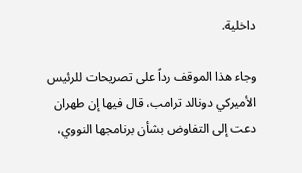داخلية.

وجاء هذا الموقف رداً على تصريحات للرئيس الأميركي دونالد ترامب، قال فيها إن طهران دعت إلى التفاوض بشأن برنامجها النووي،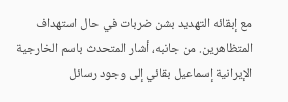مع إبقائه التهديد بشن ضربات في حال استهداف المتظاهرين. من جانبه، أشار المتحدث باسم الخارجية الإيرانية إسماعيل بقائي إلى وجود رسائل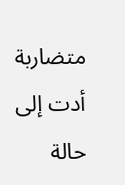متضاربة أدت إلى حالة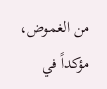من الغموض، مؤكداً في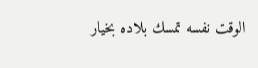الوقت نفسه تمسك بلاده بخيار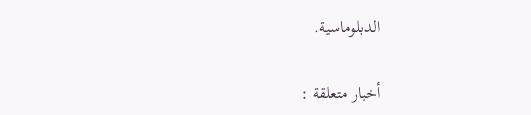الدبلوماسية.

أخبار متعلقة :